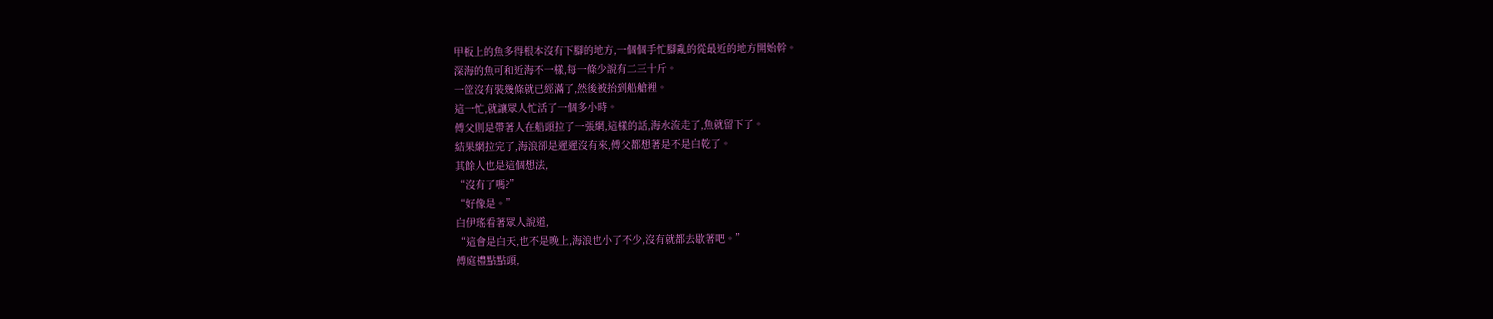甲板上的魚多得根本沒有下腳的地方,一個個手忙腳亂的從最近的地方開始幹。
深海的魚可和近海不一樣,每一條少說有二三十斤。
一筐沒有裝幾條就已經滿了,然後被抬到船艙裡。
這一忙,就讓眾人忙活了一個多小時。
傅父則是帶著人在船頭拉了一張網,這樣的話,海水流走了,魚就留下了。
結果網拉完了,海浪卻是遲遲沒有來,傅父都想著是不是白乾了。
其餘人也是這個想法,
“沒有了嗎?”
“好像是。”
白伊瑤看著眾人說道,
“這會是白天,也不是晚上,海浪也小了不少,沒有就都去歇著吧。”
傅庭禮點點頭,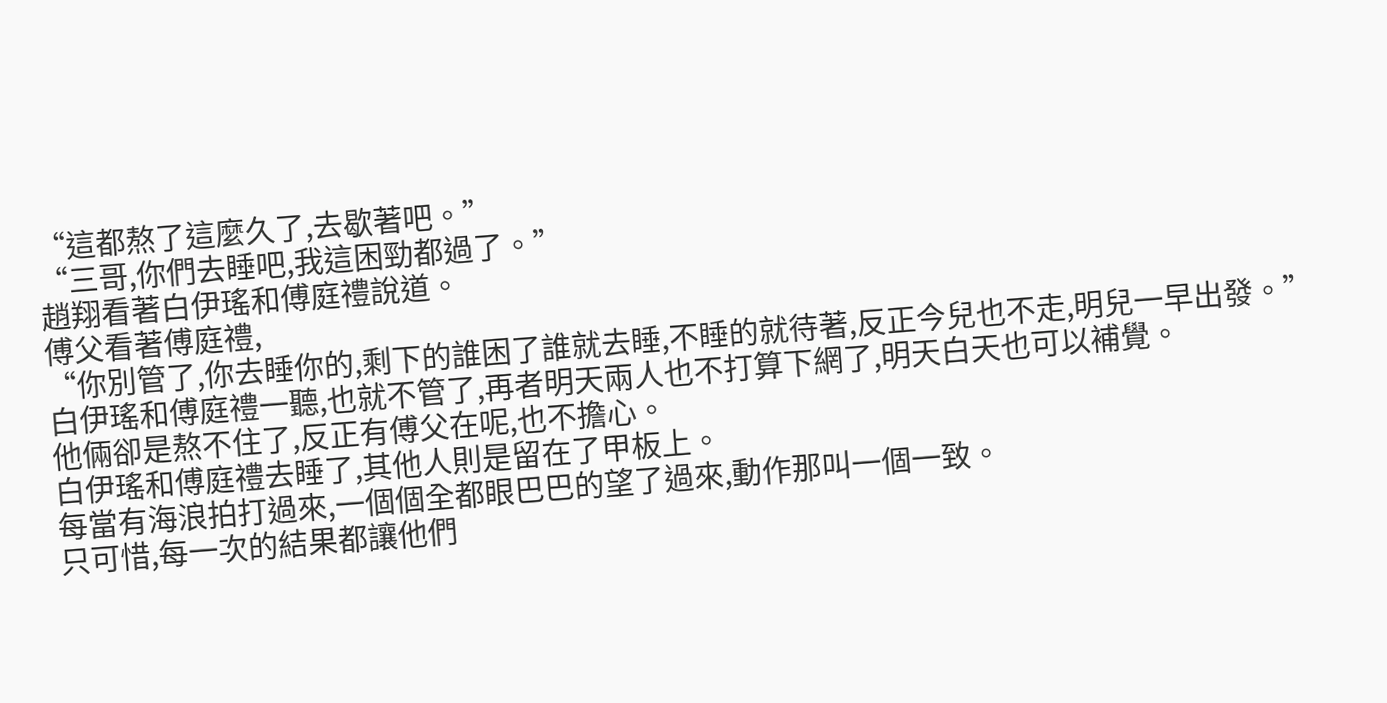“這都熬了這麼久了,去歇著吧。”
“三哥,你們去睡吧,我這困勁都過了。”
趙翔看著白伊瑤和傅庭禮說道。
傅父看著傅庭禮,
“你別管了,你去睡你的,剩下的誰困了誰就去睡,不睡的就待著,反正今兒也不走,明兒一早出發。”
白伊瑤和傅庭禮一聽,也就不管了,再者明天兩人也不打算下網了,明天白天也可以補覺。
他倆卻是熬不住了,反正有傅父在呢,也不擔心。
白伊瑤和傅庭禮去睡了,其他人則是留在了甲板上。
每當有海浪拍打過來,一個個全都眼巴巴的望了過來,動作那叫一個一致。
只可惜,每一次的結果都讓他們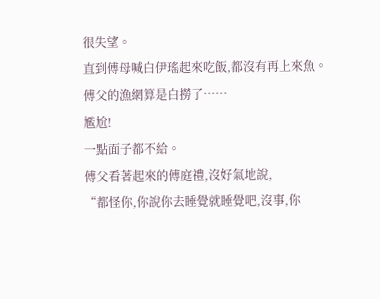很失望。
直到傅母喊白伊瑤起來吃飯,都沒有再上來魚。
傅父的漁網算是白撈了……
尷尬!
一點面子都不給。
傅父看著起來的傅庭禮,沒好氣地說,
“都怪你,你說你去睡覺就睡覺吧,沒事,你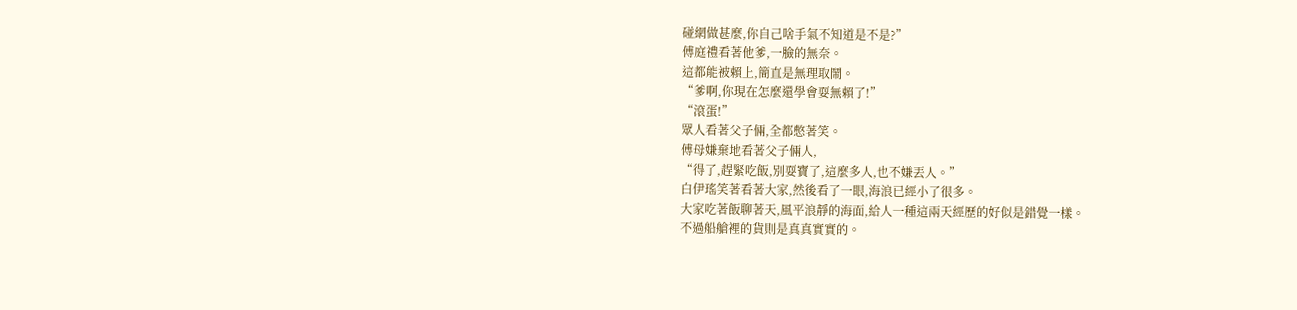碰網做甚麼,你自己啥手氣不知道是不是?”
傅庭禮看著他爹,一臉的無奈。
這都能被賴上,簡直是無理取鬧。
“爹啊,你現在怎麼還學會耍無賴了!”
“滾蛋!”
眾人看著父子倆,全都憋著笑。
傅母嫌棄地看著父子倆人,
“得了,趕緊吃飯,別耍寶了,這麼多人,也不嫌丟人。”
白伊瑤笑著看著大家,然後看了一眼,海浪已經小了很多。
大家吃著飯聊著天,風平浪靜的海面,給人一種這兩天經歷的好似是錯覺一樣。
不過船艙裡的貨則是真真實實的。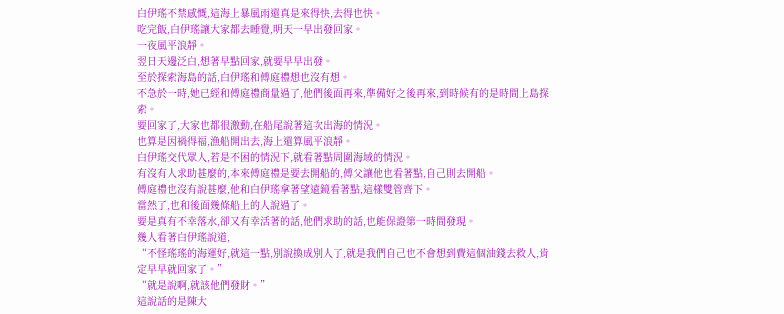白伊瑤不禁感慨,這海上暴風雨還真是來得快,去得也快。
吃完飯,白伊瑤讓大家都去睡覺,明天一早出發回家。
一夜風平浪靜。
翌日天邊泛白,想著早點回家,就要早早出發。
至於探索海島的話,白伊瑤和傅庭禮想也沒有想。
不急於一時,她已經和傅庭禮商量過了,他們後面再來,準備好之後再來,到時候有的是時間上島探索。
要回家了,大家也都很激動,在船尾說著這次出海的情況。
也算是因禍得福,漁船開出去,海上還算風平浪靜。
白伊瑤交代眾人,若是不困的情況下,就看著點周圍海域的情況。
有沒有人求助甚麼的,本來傅庭禮是要去開船的,傅父讓他也看著點,自己則去開船。
傅庭禮也沒有說甚麼,他和白伊瑤拿著望遠鏡看著點,這樣雙管齊下。
當然了,也和後面幾條船上的人說過了。
要是真有不幸落水,卻又有幸活著的話,他們求助的話,也能保證第一時間發現。
幾人看著白伊瑤說道,
“不怪瑤瑤的海運好,就這一點,別說換成別人了,就是我們自己也不會想到費這個油錢去救人,肯定早早就回家了。”
“就是說啊,就該他們發財。”
這說話的是陳大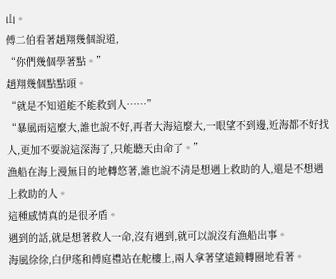山。
傅二伯看著趙翔幾個說道,
“你們幾個學著點。”
趙翔幾個點點頭。
“就是不知道能不能救到人……”
“暴風雨這麼大,誰也說不好,再者大海這麼大,一眼望不到邊,近海都不好找人,更加不要說這深海了,只能聽天由命了。”
漁船在海上漫無目的地轉悠著,誰也說不清是想遇上救助的人,還是不想遇上救助的人。
這種感情真的是很矛盾。
遇到的話,就是想著救人一命,沒有遇到,就可以說沒有漁船出事。
海風徐徐,白伊瑤和傅庭禮站在舵樓上,兩人拿著望遠鏡轉圈地看著。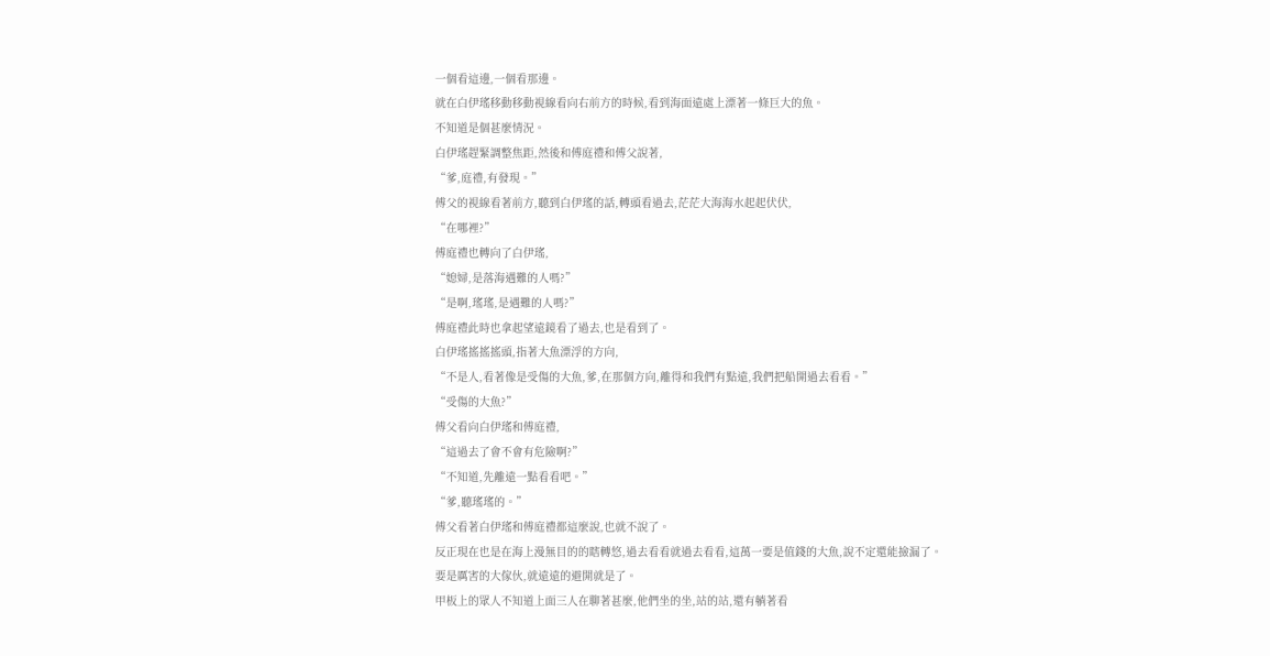一個看這邊,一個看那邊。
就在白伊瑤移動移動視線看向右前方的時候,看到海面遠處上漂著一條巨大的魚。
不知道是個甚麼情況。
白伊瑤趕緊調整焦距,然後和傅庭禮和傅父說著,
“爹,庭禮,有發現。”
傅父的視線看著前方,聽到白伊瑤的話,轉頭看過去,茫茫大海海水起起伏伏,
“在哪裡?”
傅庭禮也轉向了白伊瑤,
“媳婦,是落海遇難的人嗎?”
“是啊,瑤瑤,是遇難的人嗎?”
傅庭禮此時也拿起望遠鏡看了過去,也是看到了。
白伊瑤搖搖搖頭,指著大魚漂浮的方向,
“不是人,看著像是受傷的大魚,爹,在那個方向,離得和我們有點遠,我們把船開過去看看。”
“受傷的大魚?”
傅父看向白伊瑤和傅庭禮,
“這過去了會不會有危險啊?”
“不知道,先離遠一點看看吧。”
“爹,聽瑤瑤的。”
傅父看著白伊瑤和傅庭禮都這麼說,也就不說了。
反正現在也是在海上漫無目的的瞎轉悠,過去看看就過去看看,這萬一要是值錢的大魚,說不定還能撿漏了。
要是厲害的大傢伙,就遠遠的避開就是了。
甲板上的眾人不知道上面三人在聊著甚麼,他們坐的坐,站的站,還有躺著看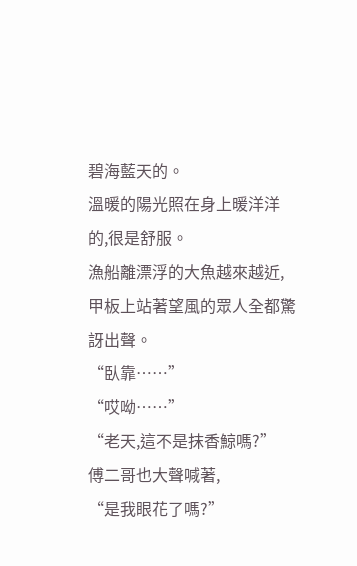碧海藍天的。
溫暖的陽光照在身上暖洋洋的,很是舒服。
漁船離漂浮的大魚越來越近,甲板上站著望風的眾人全都驚訝出聲。
“臥靠……”
“哎呦……”
“老天,這不是抹香鯨嗎?”
傅二哥也大聲喊著,
“是我眼花了嗎?”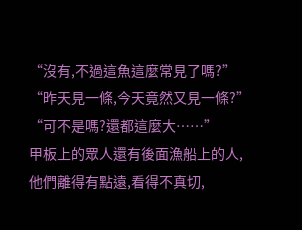“沒有,不過這魚這麼常見了嗎?”
“昨天見一條,今天竟然又見一條?”
“可不是嗎?還都這麼大……”
甲板上的眾人還有後面漁船上的人,他們離得有點遠,看得不真切,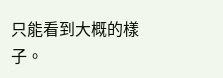只能看到大概的樣子。